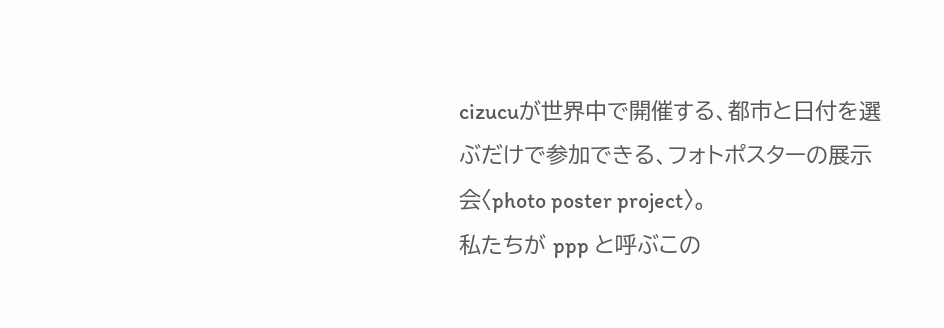cizucuが世界中で開催する、都市と日付を選ぶだけで参加できる、フォトポスターの展示会〈photo poster project〉。
私たちが ppp と呼ぶこの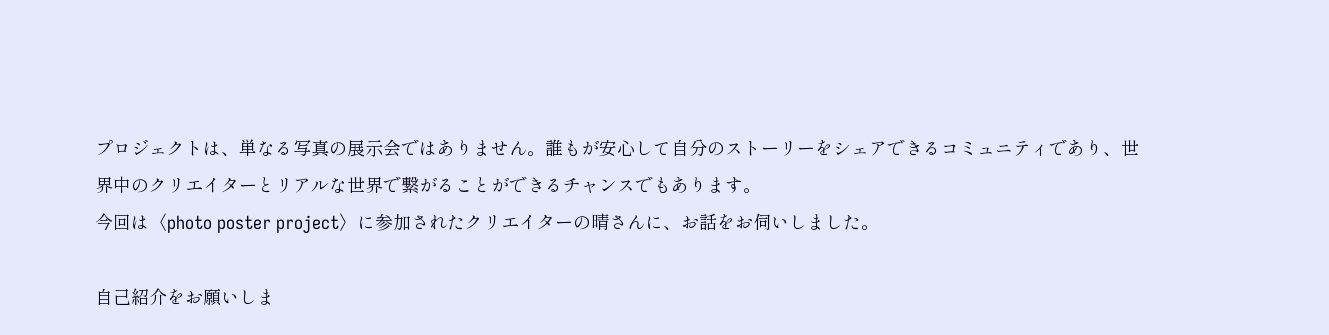プロジェクトは、単なる写真の展示会ではありません。誰もが安心して自分のストーリーをシェアできるコミュニティであり、世界中のクリエイターとリアルな世界で繋がることができるチャンスでもあります。
今回は〈photo poster project〉に参加されたクリエイターの晴さんに、お話をお伺いしました。

自己紹介をお願いしま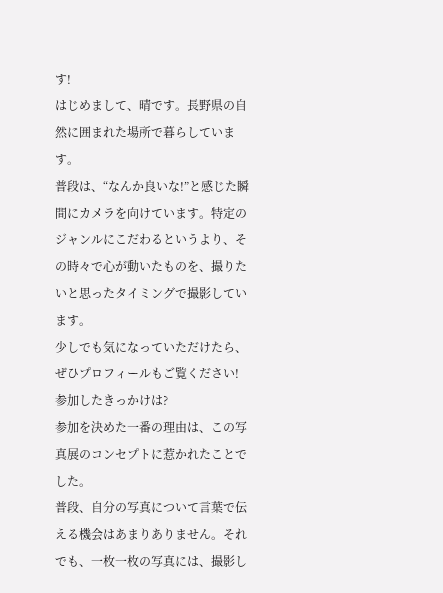す!
はじめまして、晴です。長野県の自然に囲まれた場所で暮らしています。
普段は、“なんか良いな!”と感じた瞬間にカメラを向けています。特定のジャンルにこだわるというより、その時々で心が動いたものを、撮りたいと思ったタイミングで撮影しています。
少しでも気になっていただけたら、ぜひプロフィールもご覧ください!
参加したきっかけは?
参加を決めた一番の理由は、この写真展のコンセプトに惹かれたことでした。
普段、自分の写真について言葉で伝える機会はあまりありません。それでも、一枚一枚の写真には、撮影し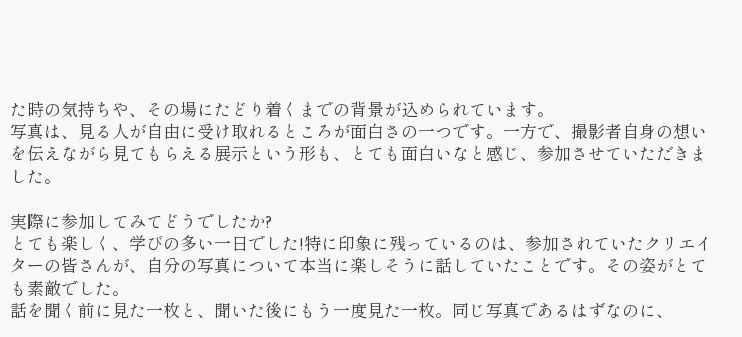た時の気持ちや、その場にたどり着くまでの背景が込められています。
写真は、見る人が自由に受け取れるところが面白さの一つです。一方で、撮影者自身の想いを伝えながら見てもらえる展示という形も、とても面白いなと感じ、参加させていただきました。

実際に参加してみてどうでしたか?
とても楽しく、学びの多い一日でした!特に印象に残っているのは、参加されていたクリエイターの皆さんが、自分の写真について本当に楽しそうに話していたことです。その姿がとても素敵でした。
話を聞く前に見た一枚と、聞いた後にもう一度見た一枚。同じ写真であるはずなのに、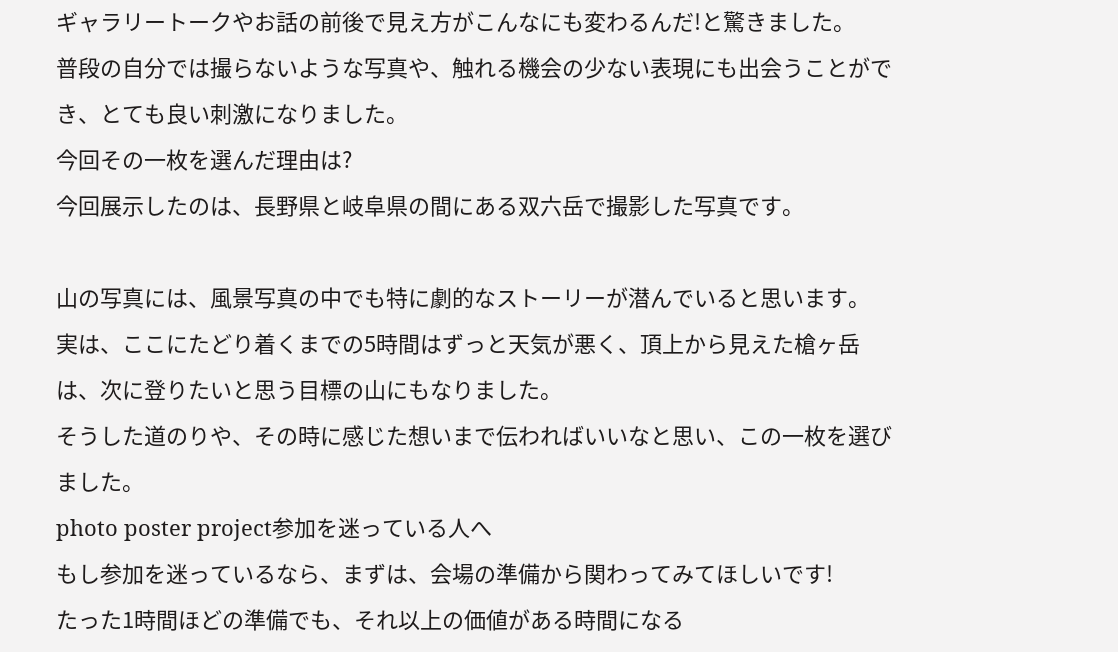ギャラリートークやお話の前後で見え方がこんなにも変わるんだ!と驚きました。
普段の自分では撮らないような写真や、触れる機会の少ない表現にも出会うことができ、とても良い刺激になりました。
今回その一枚を選んだ理由は?
今回展示したのは、長野県と岐阜県の間にある双六岳で撮影した写真です。

山の写真には、風景写真の中でも特に劇的なストーリーが潜んでいると思います。
実は、ここにたどり着くまでの5時間はずっと天気が悪く、頂上から見えた槍ヶ岳は、次に登りたいと思う目標の山にもなりました。
そうした道のりや、その時に感じた想いまで伝わればいいなと思い、この一枚を選びました。
photo poster project参加を迷っている人へ
もし参加を迷っているなら、まずは、会場の準備から関わってみてほしいです!
たった1時間ほどの準備でも、それ以上の価値がある時間になる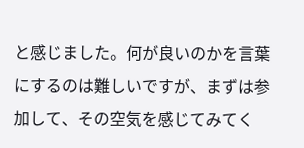と感じました。何が良いのかを言葉にするのは難しいですが、まずは参加して、その空気を感じてみてく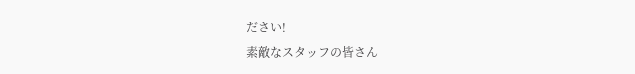ださい!
素敵なスタッフの皆さん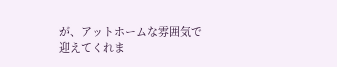が、アットホームな雰囲気で迎えてくれま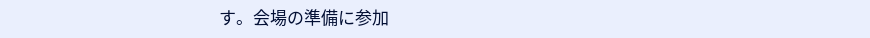す。会場の準備に参加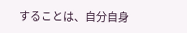することは、自分自身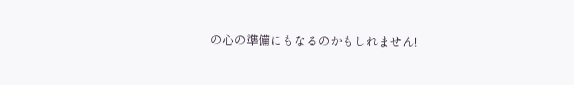の心の準備にもなるのかもしれません!